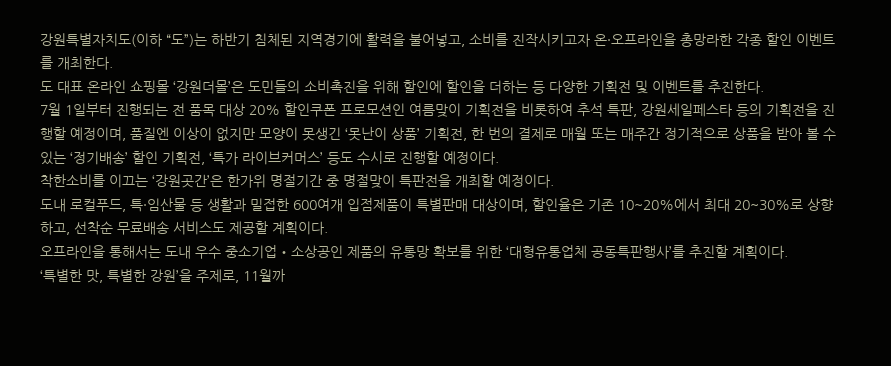강원특별자치도(이하 “도”)는 하반기 침체된 지역경기에 활력을 불어넣고, 소비를 진작시키고자 온·오프라인을 총망라한 각종 할인 이벤트를 개최한다.
도 대표 온라인 쇼핑몰 ‘강원더몰’은 도민들의 소비촉진을 위해 할인에 할인을 더하는 등 다양한 기획전 및 이벤트를 추진한다.
7월 1일부터 진행되는 전 품목 대상 20% 할인쿠폰 프로모션인 여름맞이 기획전을 비롯하여 추석 특판, 강원세일페스타 등의 기획전을 진행할 예정이며, 품질엔 이상이 없지만 모양이 못생긴 ‘못난이 상품’ 기획전, 한 번의 결제로 매월 또는 매주간 정기적으로 상품을 받아 볼 수 있는 ‘정기배송’ 할인 기획전, ‘특가 라이브커머스’ 등도 수시로 진행할 예정이다.
착한소비를 이끄는 ‘강원곳간’은 한가위 명절기간 중 명절맞이 특판전을 개최할 예정이다.
도내 로컬푸드, 특·임산물 등 생활과 밀접한 600여개 입점제품이 특별판매 대상이며, 할인율은 기존 10~20%에서 최대 20~30%로 상향하고, 선착순 무료배송 서비스도 제공할 계획이다.
오프라인을 통해서는 도내 우수 중소기업‧소상공인 제품의 유통망 확보를 위한 ‘대형유통업체 공동특판행사’를 추진할 계획이다.
‘특별한 맛, 특별한 강원’을 주제로, 11월까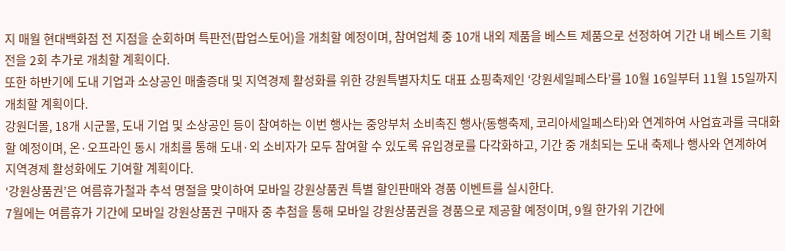지 매월 현대백화점 전 지점을 순회하며 특판전(팝업스토어)을 개최할 예정이며, 참여업체 중 10개 내외 제품을 베스트 제품으로 선정하여 기간 내 베스트 기획전을 2회 추가로 개최할 계획이다.
또한 하반기에 도내 기업과 소상공인 매출증대 및 지역경제 활성화를 위한 강원특별자치도 대표 쇼핑축제인 ‘강원세일페스타’를 10월 16일부터 11월 15일까지 개최할 계획이다.
강원더몰, 18개 시군몰, 도내 기업 및 소상공인 등이 참여하는 이번 행사는 중앙부처 소비촉진 행사(동행축제, 코리아세일페스타)와 연계하여 사업효과를 극대화할 예정이며, 온·오프라인 동시 개최를 통해 도내·외 소비자가 모두 참여할 수 있도록 유입경로를 다각화하고, 기간 중 개최되는 도내 축제나 행사와 연계하여 지역경제 활성화에도 기여할 계획이다.
‘강원상품권’은 여름휴가철과 추석 명절을 맞이하여 모바일 강원상품권 특별 할인판매와 경품 이벤트를 실시한다.
7월에는 여름휴가 기간에 모바일 강원상품권 구매자 중 추첨을 통해 모바일 강원상품권을 경품으로 제공할 예정이며, 9월 한가위 기간에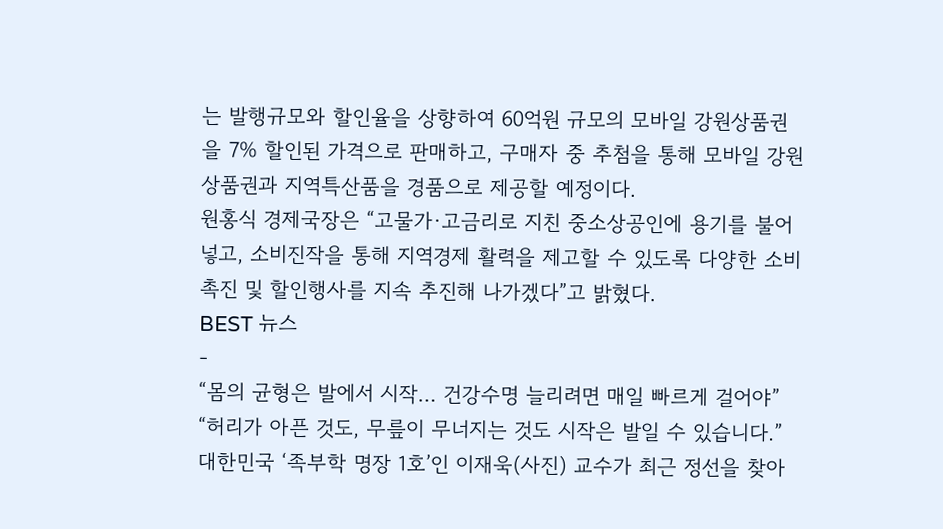는 발행규모와 할인율을 상향하여 60억원 규모의 모바일 강원상품권을 7% 할인된 가격으로 판매하고, 구매자 중 추첨을 통해 모바일 강원상품권과 지역특산품을 경품으로 제공할 예정이다.
원홍식 경제국장은 “고물가·고금리로 지친 중소상공인에 용기를 불어넣고, 소비진작을 통해 지역경제 활력을 제고할 수 있도록 다양한 소비촉진 및 할인행사를 지속 추진해 나가겠다”고 밝혔다.
BEST 뉴스
-
“몸의 균형은 발에서 시작… 건강수명 늘리려면 매일 빠르게 걸어야”
“허리가 아픈 것도, 무릎이 무너지는 것도 시작은 발일 수 있습니다.” 대한민국 ‘족부학 명장 1호’인 이재욱(사진) 교수가 최근 정선을 찾아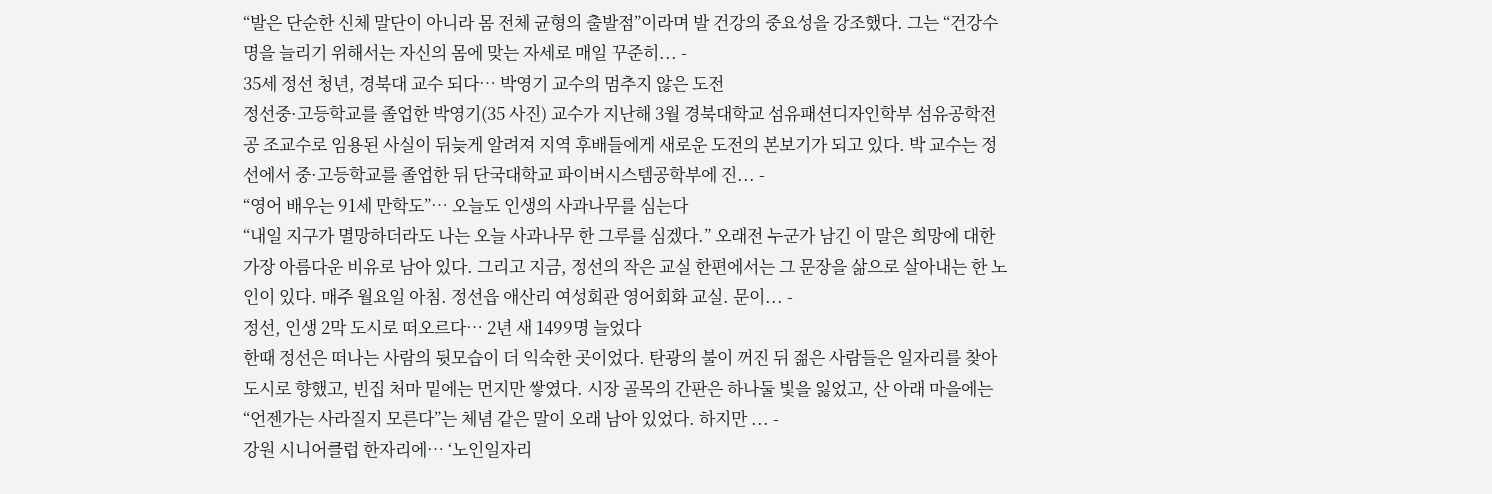“발은 단순한 신체 말단이 아니라 몸 전체 균형의 출발점”이라며 발 건강의 중요성을 강조했다. 그는 “건강수명을 늘리기 위해서는 자신의 몸에 맞는 자세로 매일 꾸준히... -
35세 정선 청년, 경북대 교수 되다… 박영기 교수의 멈추지 않은 도전
정선중·고등학교를 졸업한 박영기(35 사진) 교수가 지난해 3월 경북대학교 섬유패션디자인학부 섬유공학전공 조교수로 임용된 사실이 뒤늦게 알려져 지역 후배들에게 새로운 도전의 본보기가 되고 있다. 박 교수는 정선에서 중·고등학교를 졸업한 뒤 단국대학교 파이버시스템공학부에 진... -
“영어 배우는 91세 만학도”… 오늘도 인생의 사과나무를 심는다
“내일 지구가 멸망하더라도 나는 오늘 사과나무 한 그루를 심겠다.” 오래전 누군가 남긴 이 말은 희망에 대한 가장 아름다운 비유로 남아 있다. 그리고 지금, 정선의 작은 교실 한편에서는 그 문장을 삶으로 살아내는 한 노인이 있다. 매주 월요일 아침. 정선읍 애산리 여성회관 영어회화 교실. 문이... -
정선, 인생 2막 도시로 떠오르다… 2년 새 1499명 늘었다
한때 정선은 떠나는 사람의 뒷모습이 더 익숙한 곳이었다. 탄광의 불이 꺼진 뒤 젊은 사람들은 일자리를 찾아 도시로 향했고, 빈집 처마 밑에는 먼지만 쌓였다. 시장 골목의 간판은 하나둘 빛을 잃었고, 산 아래 마을에는 “언젠가는 사라질지 모른다”는 체념 같은 말이 오래 남아 있었다. 하지만 ... -
강원 시니어클럽 한자리에… ‘노인일자리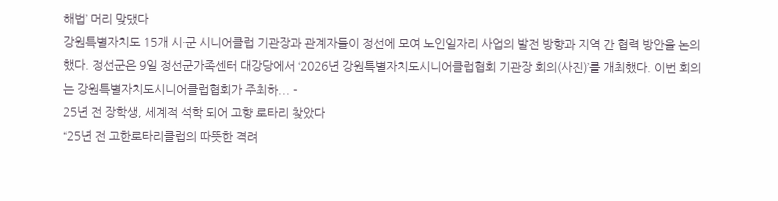해법’ 머리 맞댔다
강원특별자치도 15개 시·군 시니어클럽 기관장과 관계자들이 정선에 모여 노인일자리 사업의 발전 방향과 지역 간 협력 방안을 논의했다. 정선군은 9일 정선군가족센터 대강당에서 ‘2026년 강원특별자치도시니어클럽협회 기관장 회의(사진)’를 개최했다. 이번 회의는 강원특별자치도시니어클럽협회가 주최하... -
25년 전 장학생, 세계적 석학 되어 고향 로타리 찾았다
“25년 전 고한로타리클럽의 따뜻한 격려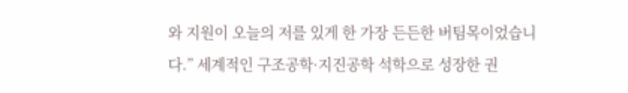와 지원이 오늘의 저를 있게 한 가장 든든한 버팀목이었습니다.” 세계적인 구조공학·지진공학 석학으로 성장한 권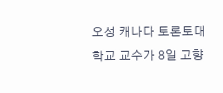오성 캐나다 토론토대학교 교수가 8일 고향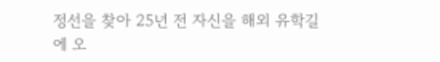정선을 찾아 25년 전 자신을 해외 유학길에 오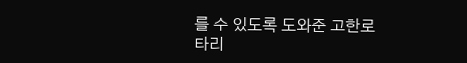를 수 있도록 도와준 고한로타리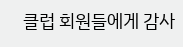클럽 회원들에게 감사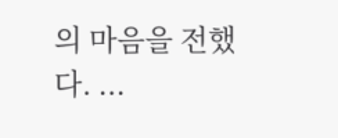의 마음을 전했다. ...